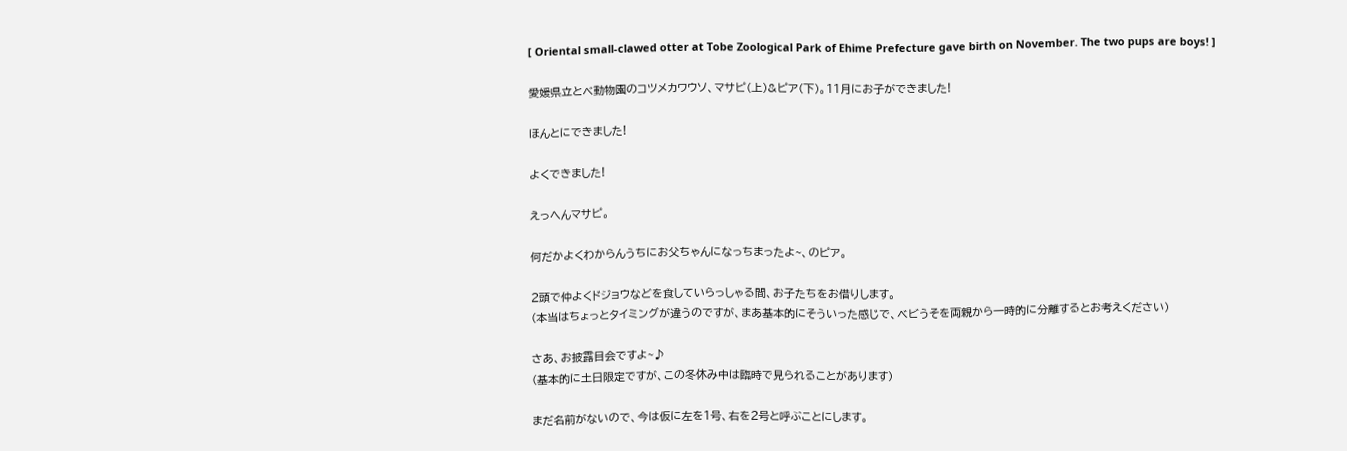[ Oriental small-clawed otter at Tobe Zoological Park of Ehime Prefecture gave birth on November. The two pups are boys! ]

愛媛県立とべ動物園のコツメカワウソ、マサピ(上)&ピア(下)。11月にお子ができました!

ほんとにできました!

よくできました!

えっへんマサピ。

何だかよくわからんうちにお父ちゃんになっちまったよ~、のピア。

2頭で仲よくドジョウなどを食していらっしゃる間、お子たちをお借りします。
(本当はちょっとタイミングが違うのですが、まあ基本的にそういった感じで、ベビうそを両親から一時的に分離するとお考えください)

さあ、お披露目会ですよ~♪
(基本的に土日限定ですが、この冬休み中は臨時で見られることがあります)

まだ名前がないので、今は仮に左を1号、右を2号と呼ぶことにします。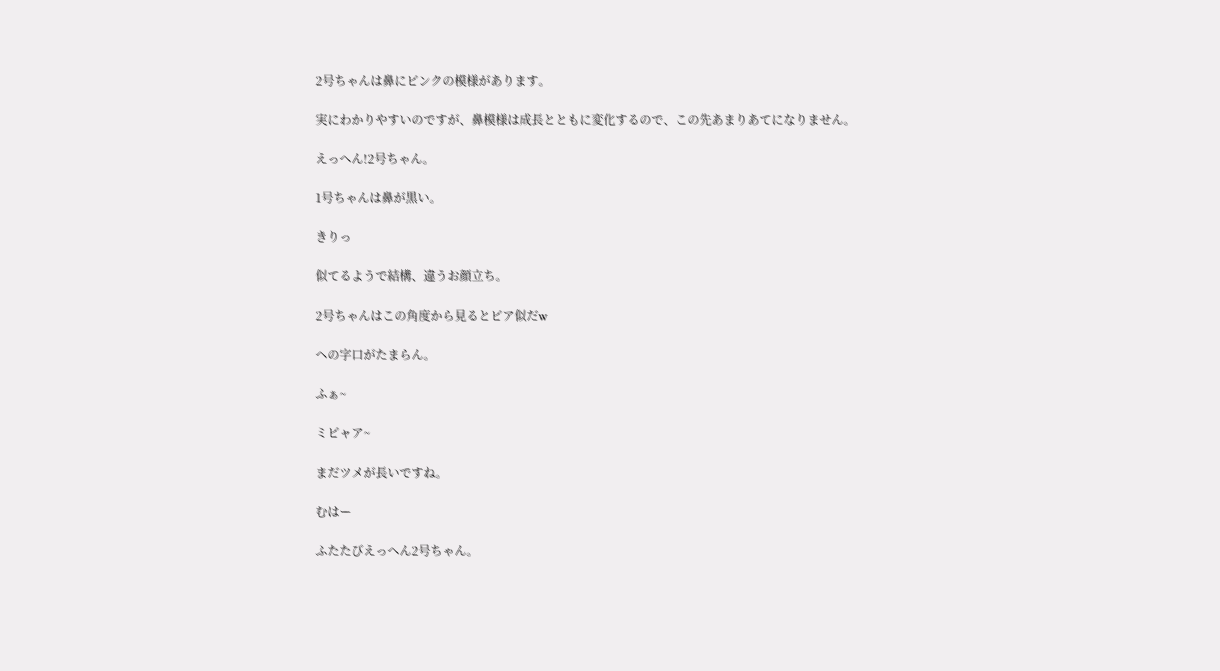2号ちゃんは鼻にピンクの模様があります。

実にわかりやすいのですが、鼻模様は成長とともに変化するので、この先あまりあてになりません。

えっへん!2号ちゃん。

1号ちゃんは鼻が黒い。

きりっ

似てるようで結構、違うお顔立ち。

2号ちゃんはこの角度から見るとピア似だw

ヘの字口がたまらん。

ふぁ~

ミピャア~

まだツメが長いですね。

むはー

ふたたびえっへん2号ちゃん。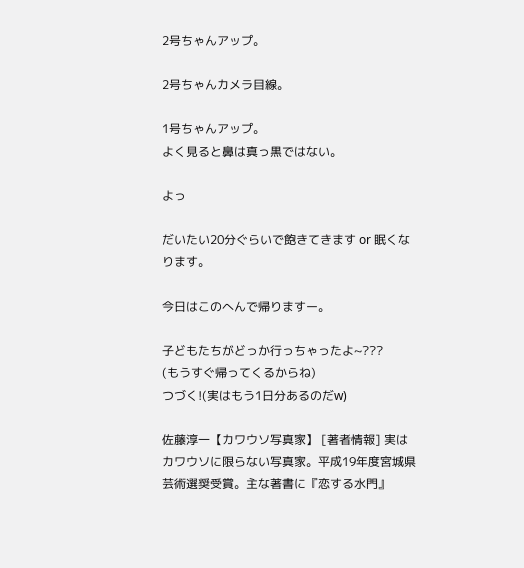2号ちゃんアップ。

2号ちゃんカメラ目線。

1号ちゃんアップ。
よく見ると鼻は真っ黒ではない。

よっ

だいたい20分ぐらいで飽きてきます or 眠くなります。

今日はこのへんで帰りますー。

子どもたちがどっか行っちゃったよ~???
(もうすぐ帰ってくるからね)
つづく!(実はもう1日分あるのだw)

佐藤淳一【カワウソ写真家】 [著者情報] 実はカワウソに限らない写真家。平成19年度宮城県芸術選奨受賞。主な著書に『恋する水門』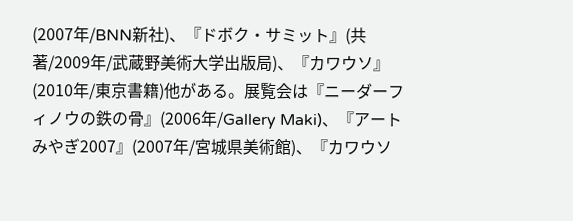(2007年/BNN新社)、『ドボク・サミット』(共著/2009年/武蔵野美術大学出版局)、『カワウソ』(2010年/東京書籍)他がある。展覧会は『ニーダーフィノウの鉄の骨』(2006年/Gallery Maki)、『アートみやぎ2007』(2007年/宮城県美術館)、『カワウソ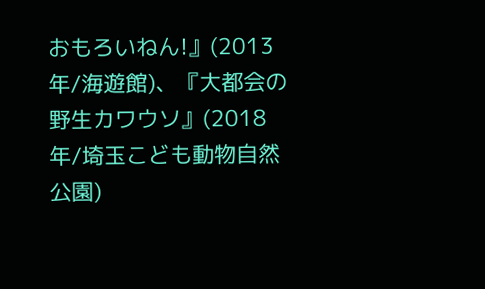おもろいねん!』(2013年/海遊館)、『大都会の野生カワウソ』(2018年/埼玉こども動物自然公園)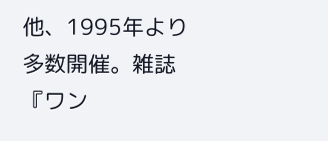他、1995年より多数開催。雑誌『ワン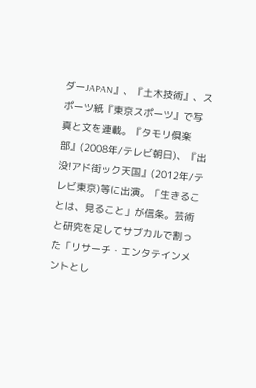ダーJAPAN』、『土木技術』、スポーツ紙『東京スポーツ』で写真と文を連載。『タモリ倶楽部』(2008年/テレビ朝日)、『出没!アド街ック天国』(2012年/テレビ東京)等に出演。「生きることは、見ること」が信条。芸術と研究を足してサブカルで割った「リサーチ・エンタテインメントとし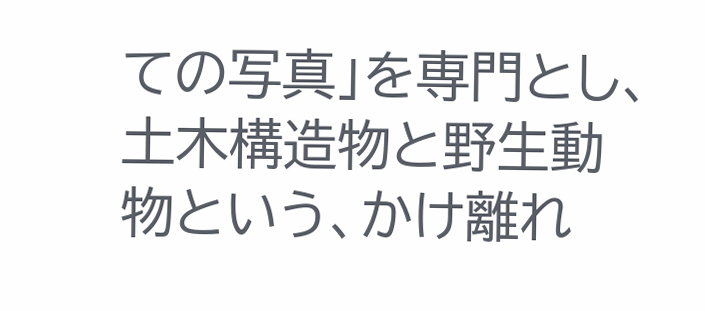ての写真」を専門とし、土木構造物と野生動物という、かけ離れ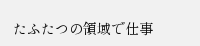たふたつの領域で仕事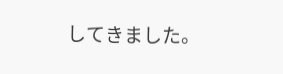してきました。